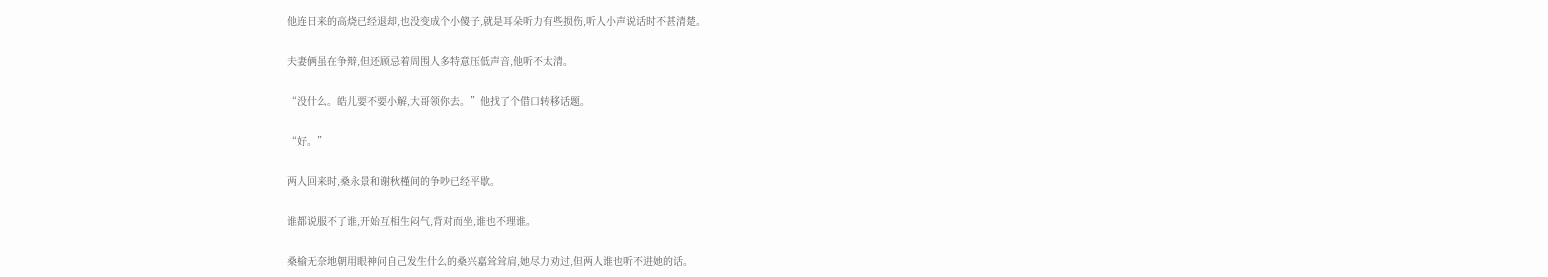他连日来的高烧已经退却,也没变成个小傻子,就是耳朵听力有些损伤,听人小声说话时不甚清楚。

夫妻俩虽在争辩,但还顾忌着周围人多特意压低声音,他听不太清。

“没什么。皓儿要不要小解,大哥领你去。”他找了个借口转移话题。

“好。”

两人回来时,桑永景和谢秋槿间的争吵已经平歇。

谁都说服不了谁,开始互相生闷气,背对而坐,谁也不理谁。

桑榆无奈地朝用眼神问自己发生什么的桑兴嘉耸耸肩,她尽力劝过,但两人谁也听不进她的话。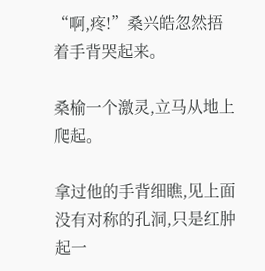“啊,疼!”桑兴皓忽然捂着手背哭起来。

桑榆一个激灵,立马从地上爬起。

拿过他的手背细瞧,见上面没有对称的孔洞,只是红肿起一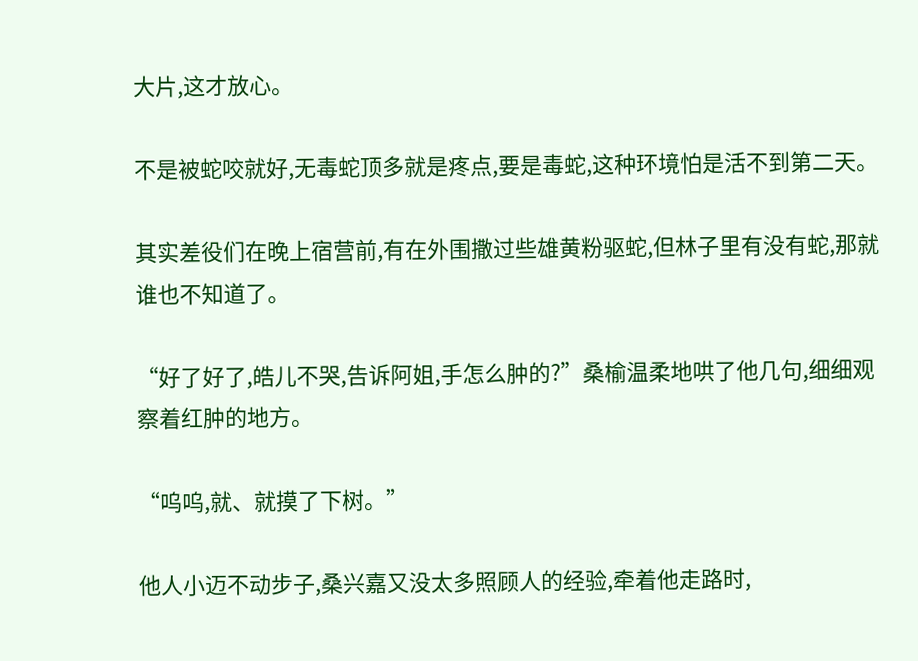大片,这才放心。

不是被蛇咬就好,无毒蛇顶多就是疼点,要是毒蛇,这种环境怕是活不到第二天。

其实差役们在晚上宿营前,有在外围撒过些雄黄粉驱蛇,但林子里有没有蛇,那就谁也不知道了。

“好了好了,皓儿不哭,告诉阿姐,手怎么肿的?”桑榆温柔地哄了他几句,细细观察着红肿的地方。

“呜呜,就、就摸了下树。”

他人小迈不动步子,桑兴嘉又没太多照顾人的经验,牵着他走路时,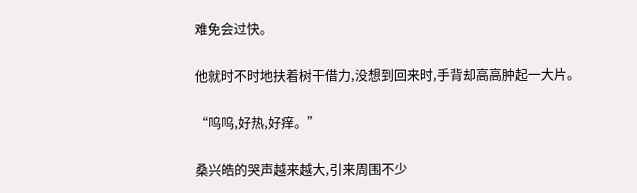难免会过快。

他就时不时地扶着树干借力,没想到回来时,手背却高高肿起一大片。

“呜呜,好热,好痒。”

桑兴皓的哭声越来越大,引来周围不少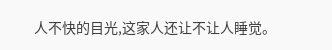人不快的目光,这家人还让不让人睡觉。